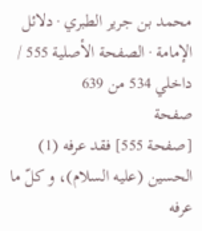محمد بن جرير الطبري · دلائل الإمامة · الصفحة الأصلية 555 / داخلي 534 من 639
صفحة
[صفحة 555] فقد عرفه (1) الحسين (عليه السلام)، و كلّ ما عرفه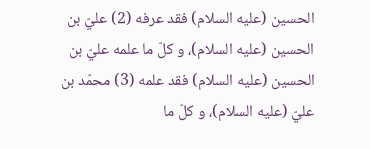الحسين (عليه السلام) فقد عرفه (2) عليّ بن الحسين (عليه السلام)، و كلّ ما علمه عليّ بن الحسين (عليه السلام) فقد علمه (3) محمّد بن عليّ (عليه السلام)، و كلّ ما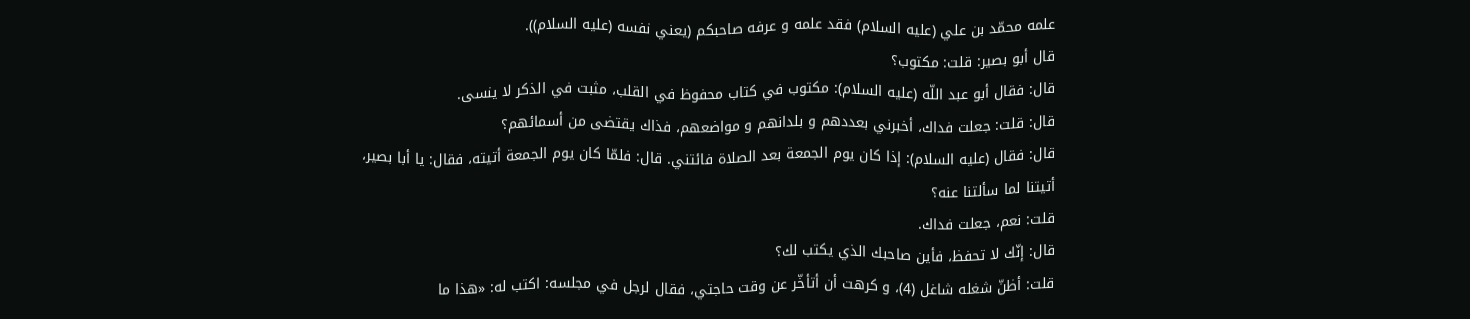علمه محمّد بن علي (عليه السلام) فقد علمه و عرفه صاحبكم (يعني نفسه (عليه السلام)).
قال أبو بصير: قلت: مكتوب؟
قال: فقال أبو عبد اللّه (عليه السلام): مكتوب في كتاب محفوظ في القلب، مثبت في الذكر لا ينسى.
قال: قلت: جعلت فداك، أخبرني بعددهم و بلدانهم و مواضعهم، فذاك يقتضى من أسمائهم؟
قال: فقال (عليه السلام): إذا كان يوم الجمعة بعد الصلاة فائتني. قال: فلمّا كان يوم الجمعة أتيته، فقال: يا أبا بصير، أتيتنا لما سألتنا عنه؟
قلت: نعم، جعلت فداك.
قال: إنّك لا تحفظ، فأين صاحبك الذي يكتب لك؟
قلت: أظنّ شغله شاغل (4)، و كرهت أن أتأخّر عن وقت حاجتي، فقال لرجل في مجلسه: اكتب له: «هذا ما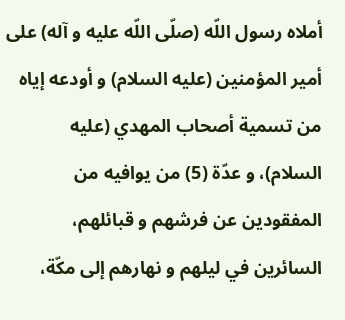أملاه رسول اللّه (صلّى اللّه عليه و آله) على أمير المؤمنين (عليه السلام) و أودعه إياه من تسمية أصحاب المهدي (عليه السلام)، و عدّة (5) من يوافيه من المفقودين عن فرشهم و قبائلهم، السائرين في ليلهم و نهارهم إلى مكّة،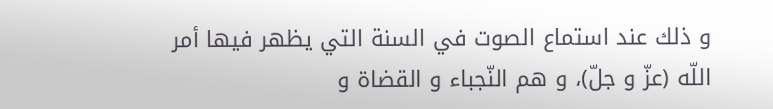و ذلك عند استماع الصوت في السنة التي يظهر فيها أمر اللّه (عزّ و جلّ)، و هم النّجباء و القضاة و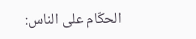الحكّام على الناس: